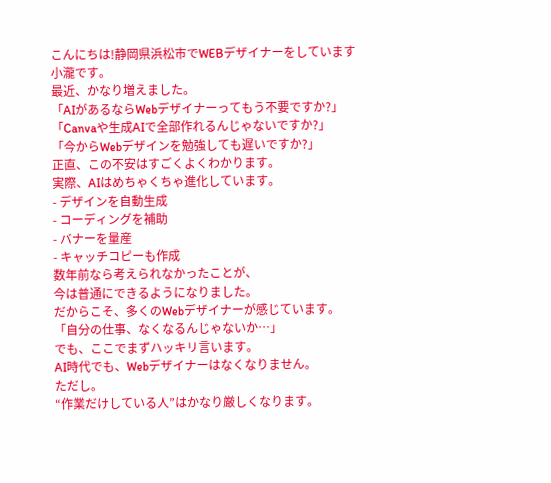こんにちは!静岡県浜松市でWEBデザイナーをしています小瀧です。
最近、かなり増えました。
「AIがあるならWebデザイナーってもう不要ですか?」
「Canvaや生成AIで全部作れるんじゃないですか?」
「今からWebデザインを勉強しても遅いですか?」
正直、この不安はすごくよくわかります。
実際、AIはめちゃくちゃ進化しています。
- デザインを自動生成
- コーディングを補助
- バナーを量産
- キャッチコピーも作成
数年前なら考えられなかったことが、
今は普通にできるようになりました。
だからこそ、多くのWebデザイナーが感じています。
「自分の仕事、なくなるんじゃないか…」
でも、ここでまずハッキリ言います。
AI時代でも、Webデザイナーはなくなりません。
ただし。
“作業だけしている人”はかなり厳しくなります。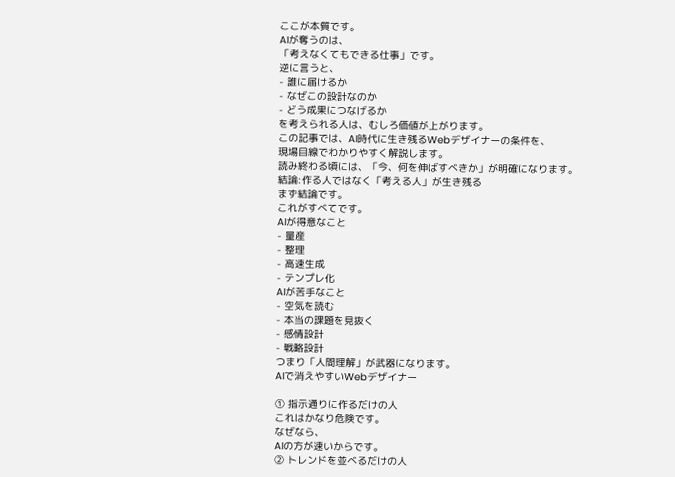ここが本質です。
AIが奪うのは、
「考えなくてもできる仕事」です。
逆に言うと、
- 誰に届けるか
- なぜこの設計なのか
- どう成果につなげるか
を考えられる人は、むしろ価値が上がります。
この記事では、AI時代に生き残るWebデザイナーの条件を、
現場目線でわかりやすく解説します。
読み終わる頃には、「今、何を伸ばすべきか」が明確になります。
結論:作る人ではなく「考える人」が生き残る
まず結論です。
これがすべてです。
AIが得意なこと
- 量産
- 整理
- 高速生成
- テンプレ化
AIが苦手なこと
- 空気を読む
- 本当の課題を見抜く
- 感情設計
- 戦略設計
つまり「人間理解」が武器になります。
AIで消えやすいWebデザイナー

① 指示通りに作るだけの人
これはかなり危険です。
なぜなら、
AIの方が速いからです。
② トレンドを並べるだけの人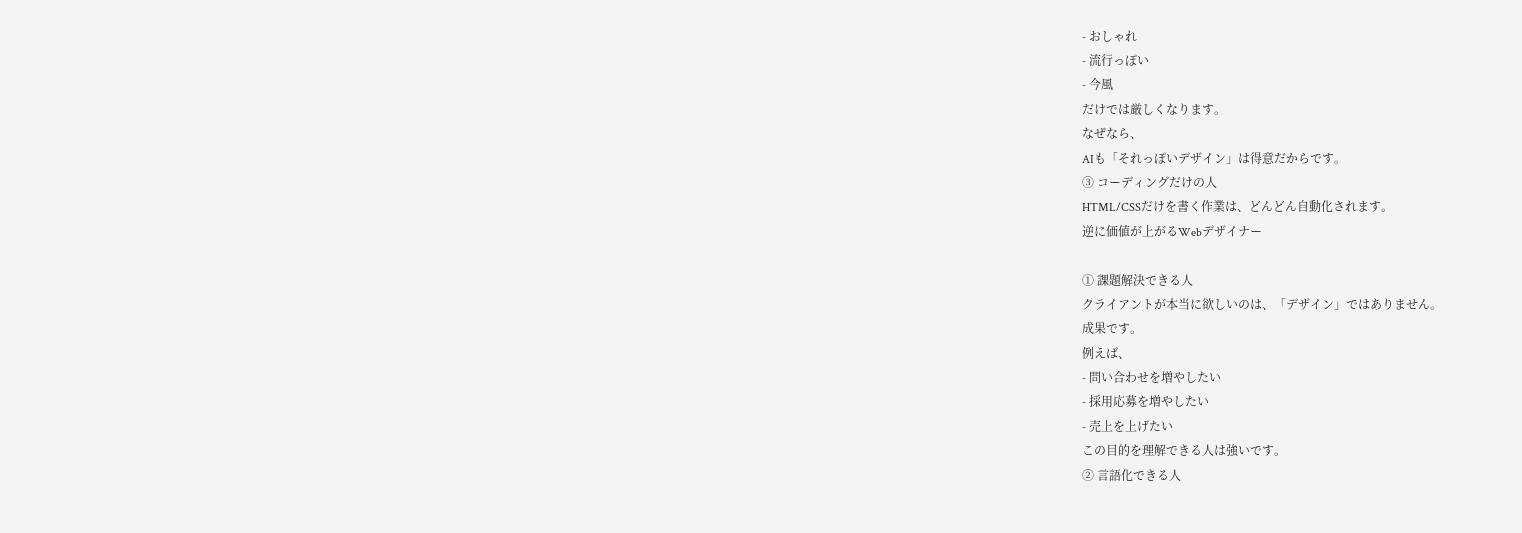- おしゃれ
- 流行っぽい
- 今風
だけでは厳しくなります。
なぜなら、
AIも「それっぽいデザイン」は得意だからです。
③ コーディングだけの人
HTML/CSSだけを書く作業は、どんどん自動化されます。
逆に価値が上がるWebデザイナー

① 課題解決できる人
クライアントが本当に欲しいのは、「デザイン」ではありません。
成果です。
例えば、
- 問い合わせを増やしたい
- 採用応募を増やしたい
- 売上を上げたい
この目的を理解できる人は強いです。
② 言語化できる人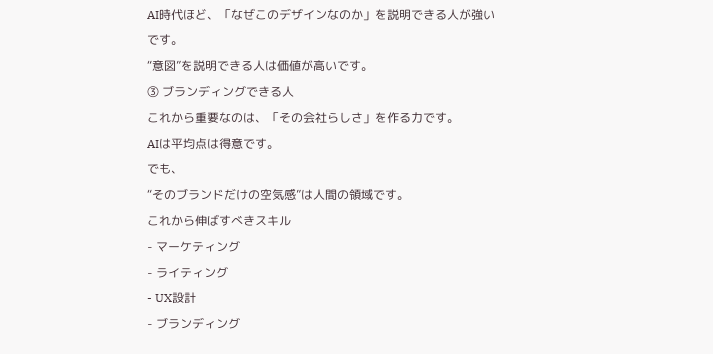AI時代ほど、「なぜこのデザインなのか」を説明できる人が強いです。
“意図”を説明できる人は価値が高いです。
③ ブランディングできる人
これから重要なのは、「その会社らしさ」を作る力です。
AIは平均点は得意です。
でも、
“そのブランドだけの空気感”は人間の領域です。
これから伸ばすべきスキル
- マーケティング
- ライティング
- UX設計
- ブランディング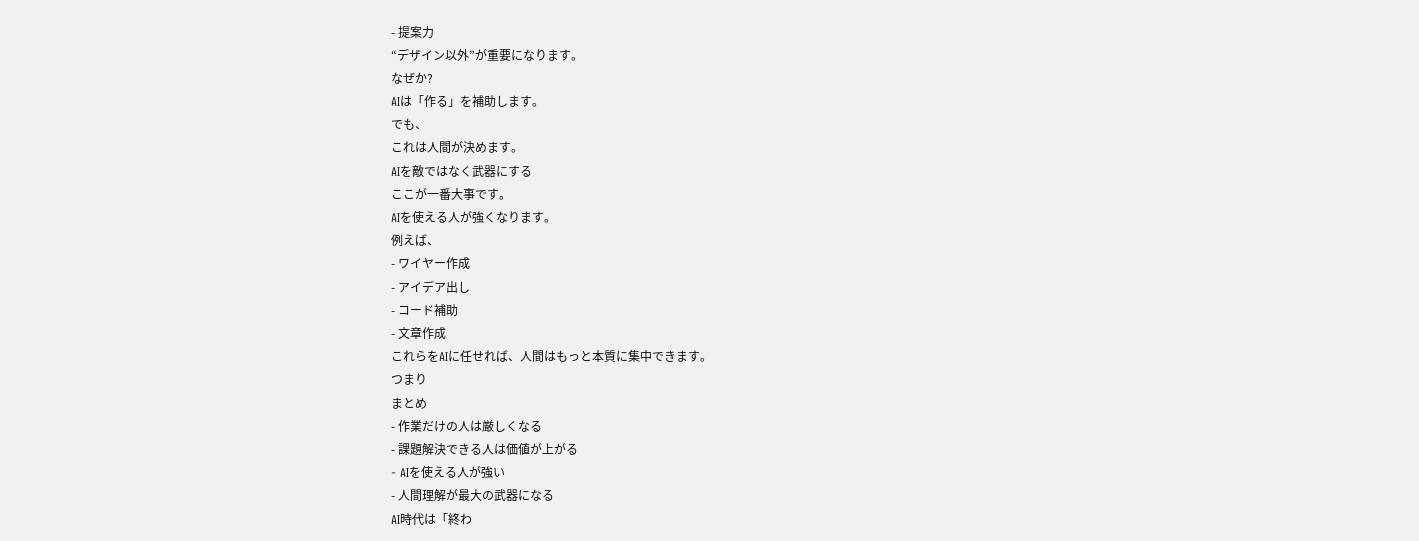- 提案力
“デザイン以外”が重要になります。
なぜか?
AIは「作る」を補助します。
でも、
これは人間が決めます。
AIを敵ではなく武器にする
ここが一番大事です。
AIを使える人が強くなります。
例えば、
- ワイヤー作成
- アイデア出し
- コード補助
- 文章作成
これらをAIに任せれば、人間はもっと本質に集中できます。
つまり
まとめ
- 作業だけの人は厳しくなる
- 課題解決できる人は価値が上がる
- AIを使える人が強い
- 人間理解が最大の武器になる
AI時代は「終わ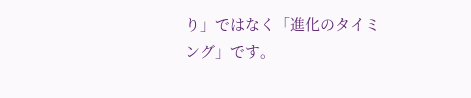り」ではなく「進化のタイミング」です。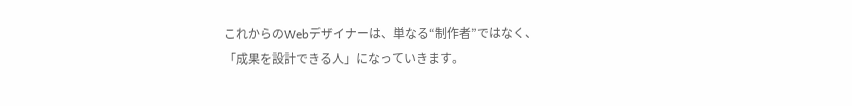これからのWebデザイナーは、単なる“制作者”ではなく、
「成果を設計できる人」になっていきます。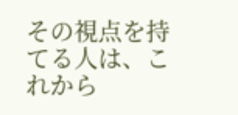その視点を持てる人は、これから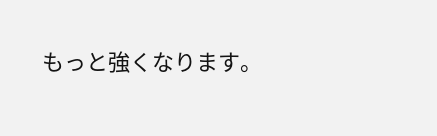もっと強くなります。